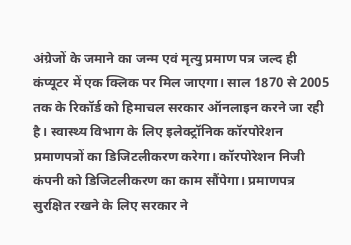अंग्रेजों के जमाने का जन्म एवं मृत्यु प्रमाण पत्र जल्द ही कंप्यूटर में एक क्लिक पर मिल जाएगा। साल 1870 से 2005 तक के रिकॉर्ड को हिमाचल सरकार ऑनलाइन करने जा रही है। स्वास्थ्य विभाग के लिए इलेक्ट्रॉनिक कॉरपोरेशन प्रमाणपत्रों का डिजिटलीकरण करेगा। कॉरपोरेशन निजी कंपनी को डिजिटलीकरण का काम सौंपेगा। प्रमाणपत्र सुरक्षित रखने के लिए सरकार ने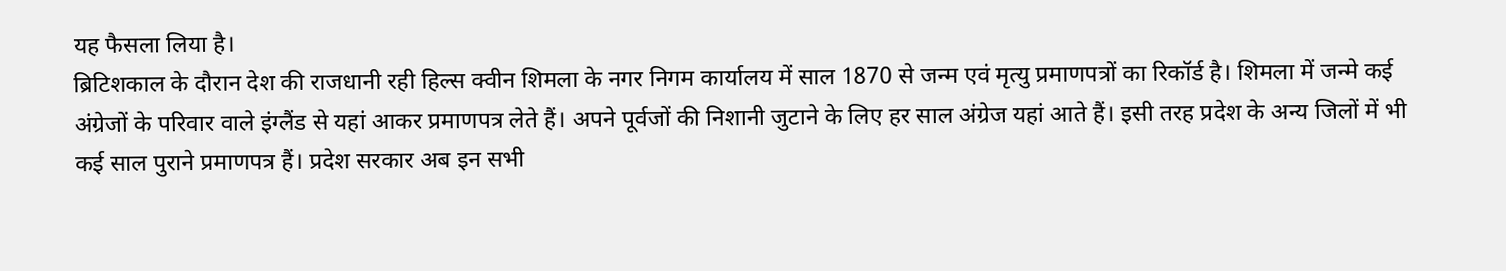यह फैसला लिया है।
ब्रिटिशकाल के दौरान देश की राजधानी रही हिल्स क्वीन शिमला के नगर निगम कार्यालय में साल 1870 से जन्म एवं मृत्यु प्रमाणपत्रों का रिकॉर्ड है। शिमला में जन्मे कई अंग्रेजों के परिवार वाले इंग्लैंड से यहां आकर प्रमाणपत्र लेते हैं। अपने पूर्वजों की निशानी जुटाने के लिए हर साल अंग्रेज यहां आते हैं। इसी तरह प्रदेश के अन्य जिलों में भी कई साल पुराने प्रमाणपत्र हैं। प्रदेश सरकार अब इन सभी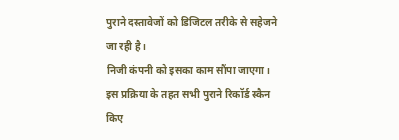पुराने दस्तावेजों को डिजिटल तरीके से सहेजने जा रही है।
निजी कंपनी को इसका काम सौंपा जाएगा। इस प्रक्रिया के तहत सभी पुराने रिकॉर्ड स्कैन किए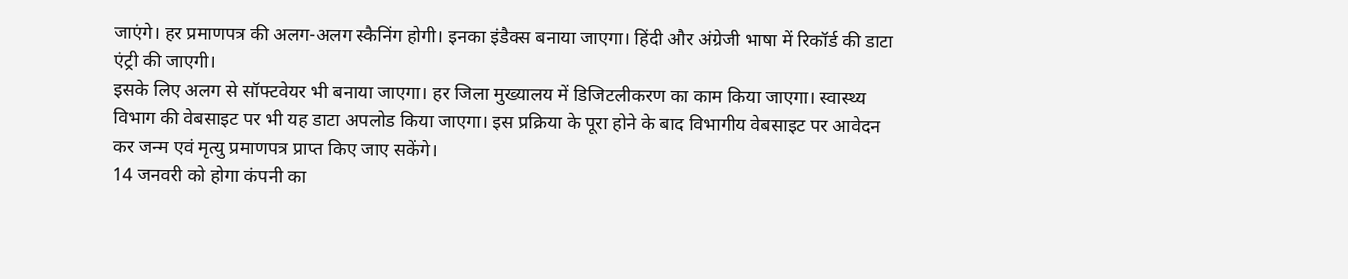जाएंगे। हर प्रमाणपत्र की अलग-अलग स्कैनिंग होगी। इनका इंडैक्स बनाया जाएगा। हिंदी और अंग्रेजी भाषा में रिकॉर्ड की डाटा एंट्री की जाएगी।
इसके लिए अलग से सॉफ्टवेयर भी बनाया जाएगा। हर जिला मुख्यालय में डिजिटलीकरण का काम किया जाएगा। स्वास्थ्य विभाग की वेबसाइट पर भी यह डाटा अपलोड किया जाएगा। इस प्रक्रिया के पूरा होने के बाद विभागीय वेबसाइट पर आवेदन कर जन्म एवं मृत्यु प्रमाणपत्र प्राप्त किए जाए सकेंगे।
14 जनवरी को होगा कंपनी का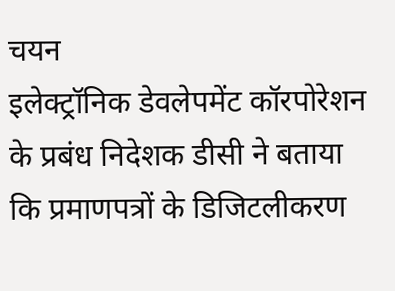चयन
इलेक्ट्रॉनिक डेवलेपमेंट कॉरपोरेशन के प्रबंध निदेशक डीसी ने बताया कि प्रमाणपत्रों के डिजिटलीकरण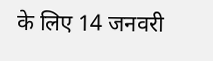के लिए 14 जनवरी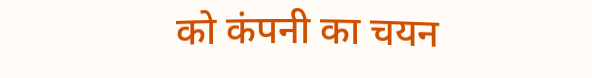को कंपनी का चयन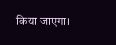किया जाएगा।